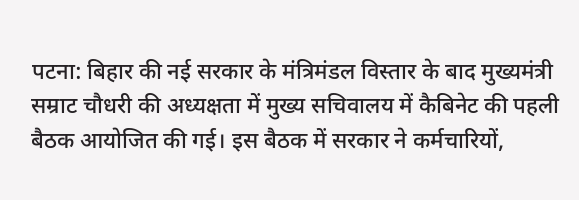पटना: बिहार की नई सरकार के मंत्रिमंडल विस्तार के बाद मुख्यमंत्री सम्राट चौधरी की अध्यक्षता में मुख्य सचिवालय में कैबिनेट की पहली बैठक आयोजित की गई। इस बैठक में सरकार ने कर्मचारियों,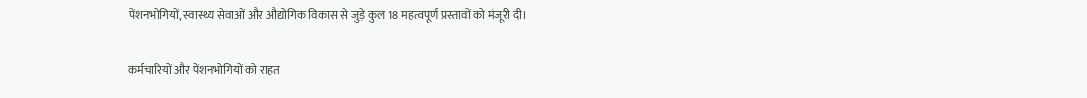पेंशनभोगियों, स्वास्थ्य सेवाओं और औद्योगिक विकास से जुड़े कुल 18 महत्वपूर्ण प्रस्तावों को मंजूरी दी।

कर्मचारियों और पेंशनभोगियों को राहत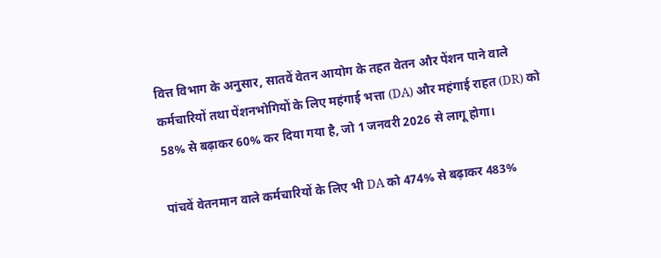वित्त विभाग के अनुसार, सातवें वेतन आयोग के तहत वेतन और पेंशन पाने वाले कर्मचारियों तथा पेंशनभोगियों के लिए महंगाई भत्ता (DA) और महंगाई राहत (DR) को 58% से बढ़ाकर 60% कर दिया गया है, जो 1 जनवरी 2026 से लागू होगा।

पांचवें वेतनमान वाले कर्मचारियों के लिए भी DA को 474% से बढ़ाकर 483%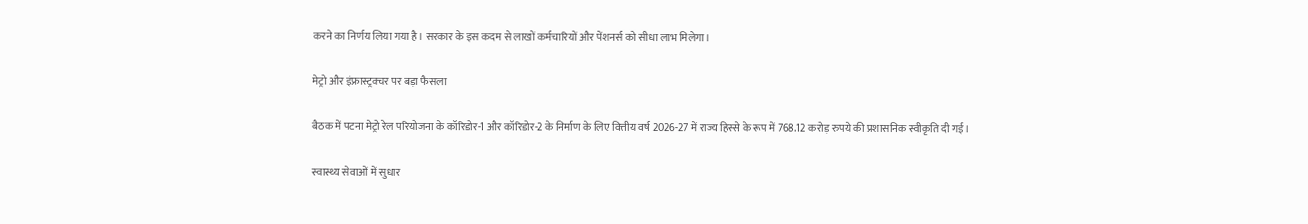करने का निर्णय लिया गया है। सरकार के इस कदम से लाखों कर्मचारियों और पेंशनर्स को सीधा लाभ मिलेगा।

मेट्रो और इंफ्रास्ट्रक्चर पर बड़ा फैसला

बैठक में पटना मेट्रो रेल परियोजना के कॉरिडोर-1 और कॉरिडोर-2 के निर्माण के लिए वित्तीय वर्ष 2026-27 में राज्य हिस्से के रूप में 768.12 करोड़ रुपये की प्रशासनिक स्वीकृति दी गई।

स्वास्थ्य सेवाओं में सुधार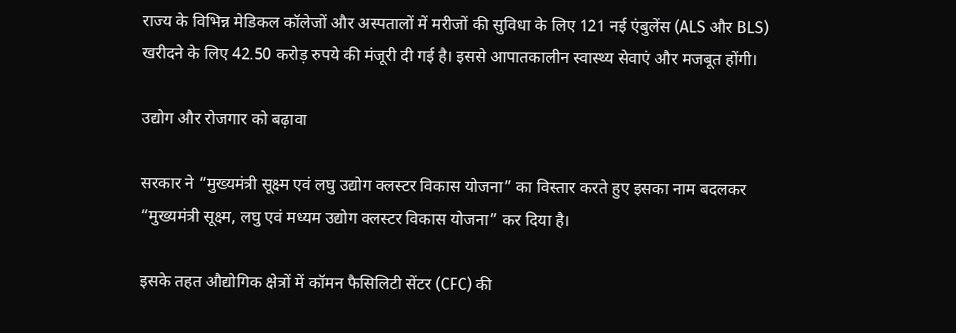राज्य के विभिन्न मेडिकल कॉलेजों और अस्पतालों में मरीजों की सुविधा के लिए 121 नई एंबुलेंस (ALS और BLS) खरीदने के लिए 42.50 करोड़ रुपये की मंजूरी दी गई है। इससे आपातकालीन स्वास्थ्य सेवाएं और मजबूत होंगी।

उद्योग और रोजगार को बढ़ावा

सरकार ने “मुख्यमंत्री सूक्ष्म एवं लघु उद्योग क्लस्टर विकास योजना” का विस्तार करते हुए इसका नाम बदलकर “मुख्यमंत्री सूक्ष्म, लघु एवं मध्यम उद्योग क्लस्टर विकास योजना” कर दिया है।

इसके तहत औद्योगिक क्षेत्रों में कॉमन फैसिलिटी सेंटर (CFC) की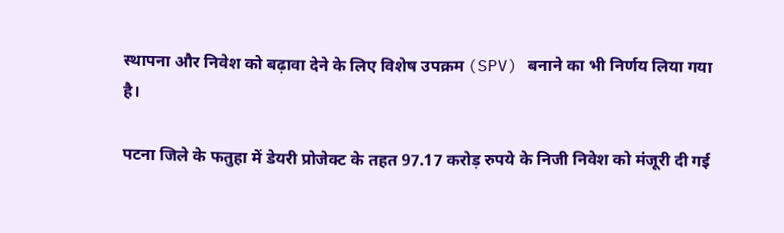स्थापना और निवेश को बढ़ावा देने के लिए विशेष उपक्रम (SPV) बनाने का भी निर्णय लिया गया है।

पटना जिले के फतुहा में डेयरी प्रोजेक्ट के तहत 97.17 करोड़ रुपये के निजी निवेश को मंजूरी दी गई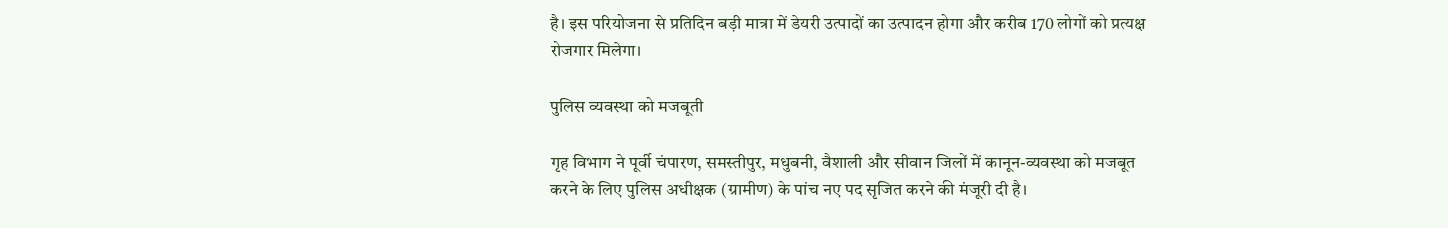है। इस परियोजना से प्रतिदिन बड़ी मात्रा में डेयरी उत्पादों का उत्पादन होगा और करीब 170 लोगों को प्रत्यक्ष रोजगार मिलेगा।

पुलिस व्यवस्था को मजबूती

गृह विभाग ने पूर्वी चंपारण, समस्तीपुर, मधुबनी, वैशाली और सीवान जिलों में कानून-व्यवस्था को मजबूत करने के लिए पुलिस अधीक्षक (ग्रामीण) के पांच नए पद सृजित करने की मंजूरी दी है।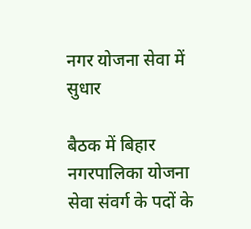नगर योजना सेवा में सुधार

बैठक में बिहार नगरपालिका योजना सेवा संवर्ग के पदों के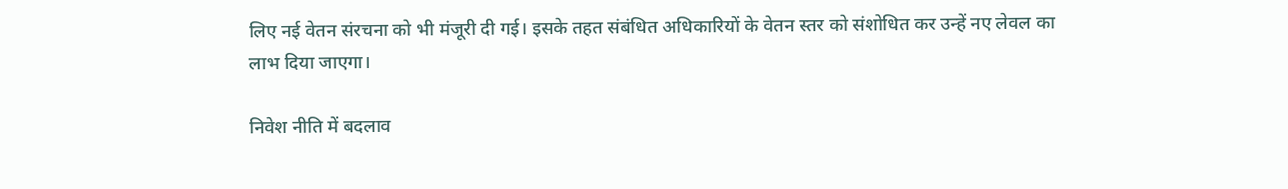लिए नई वेतन संरचना को भी मंजूरी दी गई। इसके तहत संबंधित अधिकारियों के वेतन स्तर को संशोधित कर उन्हें नए लेवल का लाभ दिया जाएगा।

निवेश नीति में बदलाव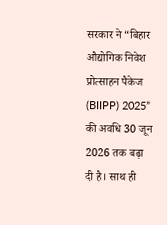सरकार ने “बिहार औद्योगिक निवेश प्रोत्साहन पैकेज (BIIPP) 2025” की अवधि 30 जून 2026 तक बढ़ा दी है। साथ ही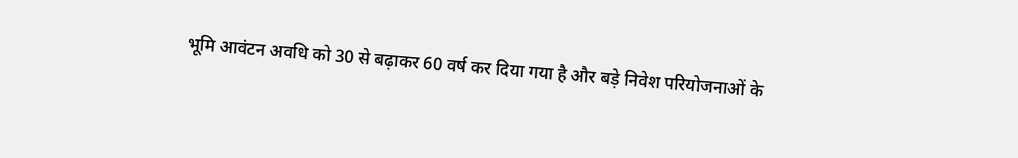भूमि आवंटन अवधि को 30 से बढ़ाकर 60 वर्ष कर दिया गया है और बड़े निवेश परियोजनाओं के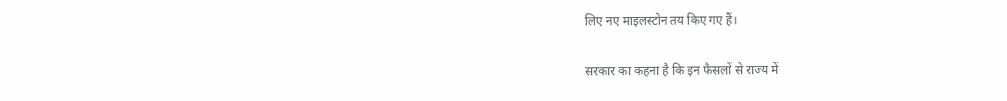लिए नए माइलस्टोन तय किए गए हैं।

सरकार का कहना है कि इन फैसलों से राज्य में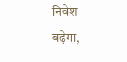निवेश बढ़ेगा,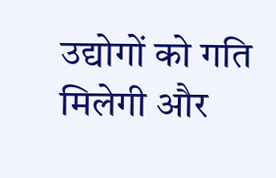उद्योगों को गति मिलेगी और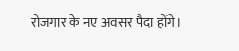रोजगार के नए अवसर पैदा होंगे।